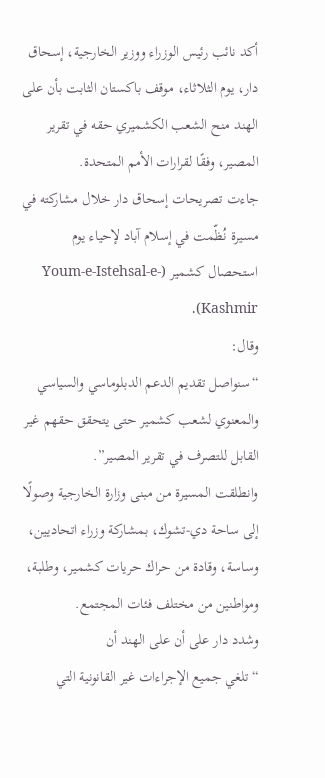أكد نائب رئيس الوزراء ووزير الخارجية، إسحاق دار، يوم الثلاثاء، موقف باكستان الثابت بأن على الهند منح الشعب الكشميري حقه في تقرير المصير، وفقًا لقرارات الأمم المتحدة.
جاءت تصريحات إسحاق دار خلال مشاركته في مسيرة نُظّمت في إسلام آباد لإحياء يوم استحصال كشمير (Youm-e-Istehsal-e-Kashmir).
وقال:
“سنواصل تقديم الدعم الدبلوماسي والسياسي والمعنوي لشعب كشمير حتى يتحقق حقهم غير القابل للتصرف في تقرير المصير”.
وانطلقت المسيرة من مبنى وزارة الخارجية وصولًا إلى ساحة دي-تشوك، بمشاركة وزراء اتحاديين، وساسة، وقادة من حراك حريات كشمير، وطلبة، ومواطنين من مختلف فئات المجتمع.
وشدد دار على أن على الهند أن
“تلغي جميع الإجراءات غير القانونية التي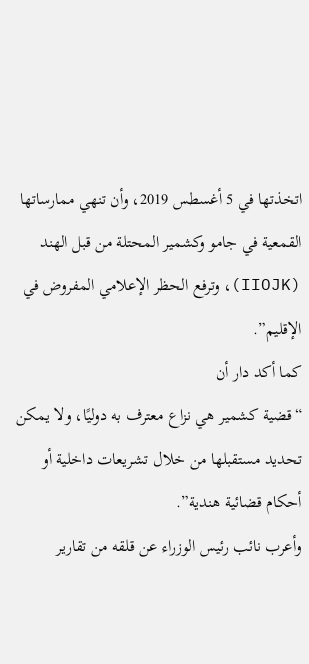اتخذتها في 5 أغسطس 2019، وأن تنهي ممارساتها القمعية في جامو وكشمير المحتلة من قبل الهند (IIOJK)، وترفع الحظر الإعلامي المفروض في الإقليم”.
كما أكد دار أن
“قضية كشمير هي نزاع معترف به دوليًا، ولا يمكن تحديد مستقبلها من خلال تشريعات داخلية أو أحكام قضائية هندية”.
وأعرب نائب رئيس الوزراء عن قلقه من تقارير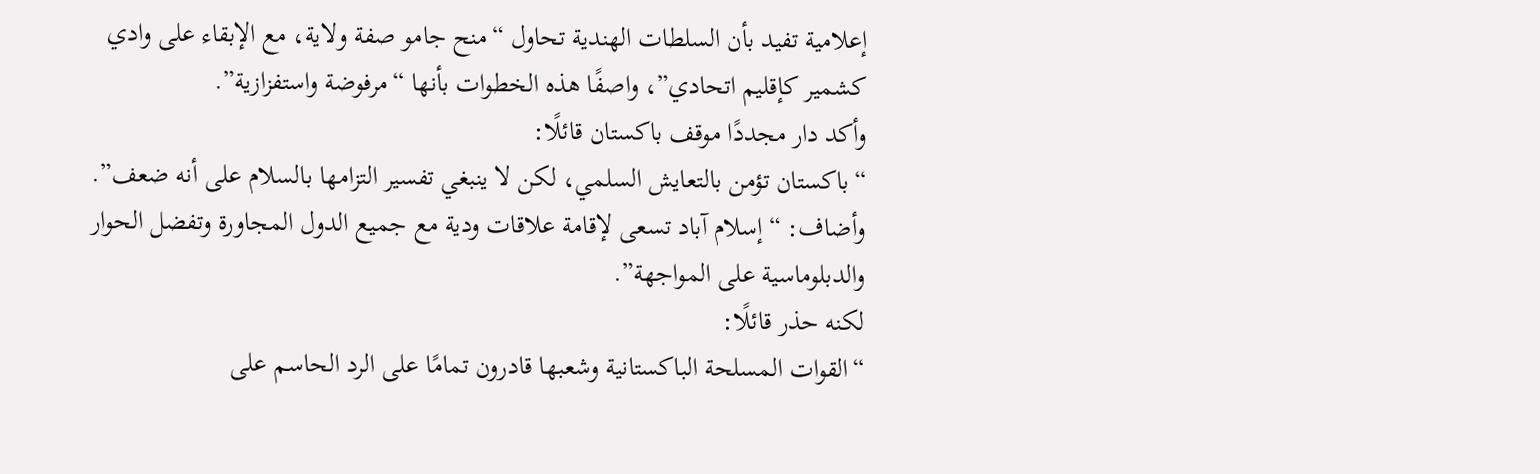إعلامية تفيد بأن السلطات الهندية تحاول “منح جامو صفة ولاية، مع الإبقاء على وادي كشمير كإقليم اتحادي”، واصفًا هذه الخطوات بأنها “مرفوضة واستفزازية”.
وأكد دار مجددًا موقف باكستان قائلًا:
“باكستان تؤمن بالتعايش السلمي، لكن لا ينبغي تفسير التزامها بالسلام على أنه ضعف”.
وأضاف: “إسلام آباد تسعى لإقامة علاقات ودية مع جميع الدول المجاورة وتفضل الحوار والدبلوماسية على المواجهة”.
لكنه حذر قائلًا:
“القوات المسلحة الباكستانية وشعبها قادرون تمامًا على الرد الحاسم على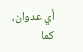أي عدوان، كما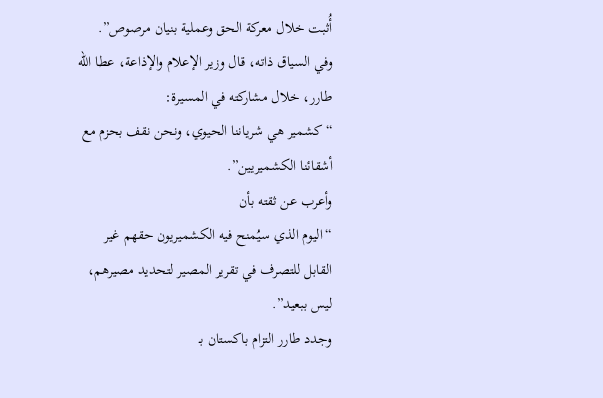أُثبت خلال معركة الحق وعملية بنيان مرصوص”.
وفي السياق ذاته، قال وزير الإعلام والإذاعة، عطا الله طارر، خلال مشاركته في المسيرة:
“كشمير هي شرياننا الحيوي، ونحن نقف بحزم مع أشقائنا الكشميريين”.
وأعرب عن ثقته بأن
“اليوم الذي سيُمنح فيه الكشميريون حقهم غير القابل للتصرف في تقرير المصير لتحديد مصيرهم، ليس ببعيد”.
وجدد طارر التزام باكستان بـ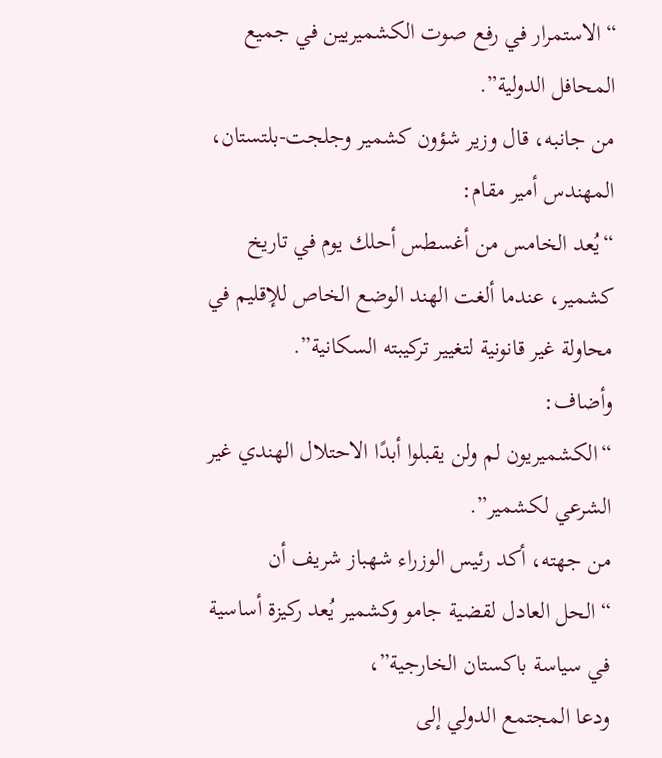“الاستمرار في رفع صوت الكشميريين في جميع المحافل الدولية”.
من جانبه، قال وزير شؤون كشمير وجلجت-بلتستان، المهندس أمير مقام:
“يُعد الخامس من أغسطس أحلك يوم في تاريخ كشمير، عندما ألغت الهند الوضع الخاص للإقليم في محاولة غير قانونية لتغيير تركيبته السكانية”.
وأضاف:
“الكشميريون لم ولن يقبلوا أبدًا الاحتلال الهندي غير الشرعي لكشمير”.
من جهته، أكد رئيس الوزراء شهباز شريف أن
“الحل العادل لقضية جامو وكشمير يُعد ركيزة أساسية في سياسة باكستان الخارجية”،
ودعا المجتمع الدولي إلى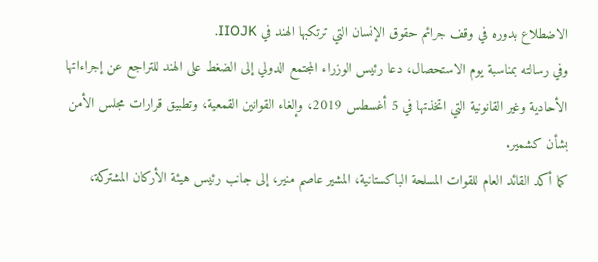الاضطلاع بدوره في وقف جرائم حقوق الإنسان التي ترتكبها الهند في IIOJK.
وفي رسالته بمناسبة يوم الاستحصال، دعا رئيس الوزراء المجتمع الدولي إلى الضغط على الهند للتراجع عن إجراءاتها الأحادية وغير القانونية التي اتخذتها في 5 أغسطس 2019، وإلغاء القوانين القمعية، وتطبيق قرارات مجلس الأمن بشأن كشمير.
كما أكد القائد العام للقوات المسلحة الباكستانية، المشير عاصم منير، إلى جانب رئيس هيئة الأركان المشتركة،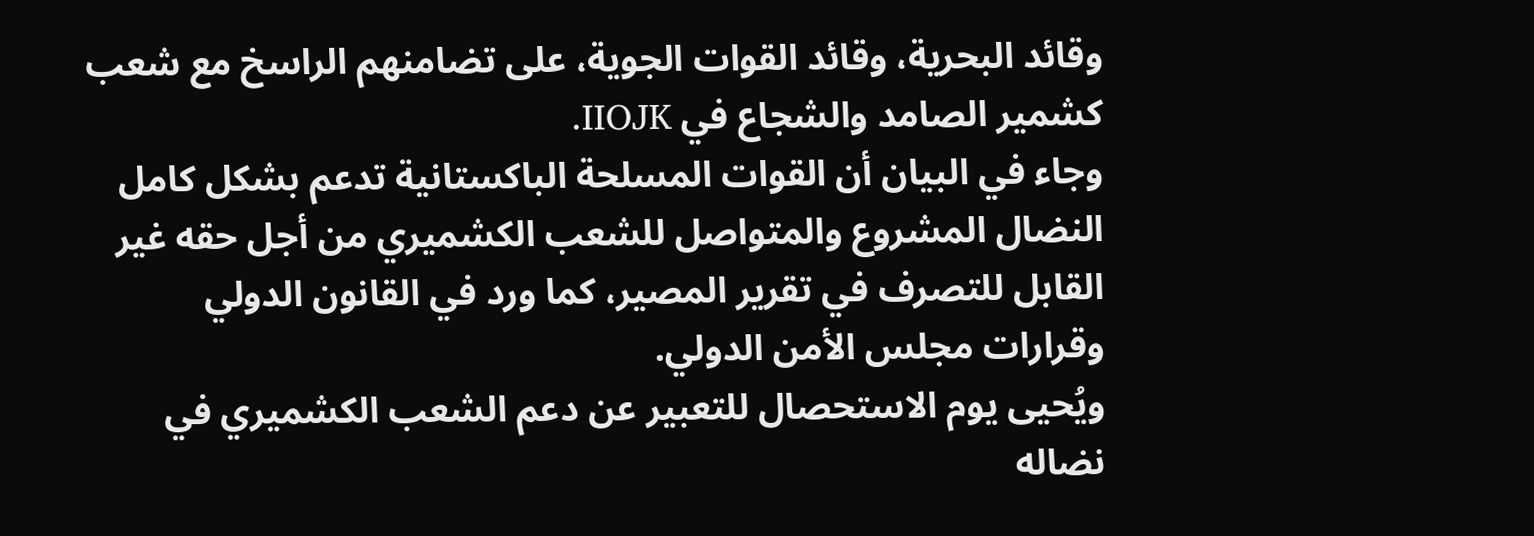وقائد البحرية، وقائد القوات الجوية، على تضامنهم الراسخ مع شعب كشمير الصامد والشجاع في IIOJK.
وجاء في البيان أن القوات المسلحة الباكستانية تدعم بشكل كامل النضال المشروع والمتواصل للشعب الكشميري من أجل حقه غير القابل للتصرف في تقرير المصير، كما ورد في القانون الدولي وقرارات مجلس الأمن الدولي.
ويُحيى يوم الاستحصال للتعبير عن دعم الشعب الكشميري في نضاله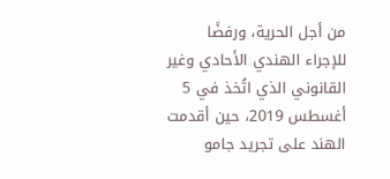من أجل الحرية، ورفضًا للإجراء الهندي الأحادي وغير القانوني الذي اتُخذ في 5 أغسطس 2019، حين أقدمت الهند على تجريد جامو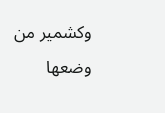وكشمير من وضعها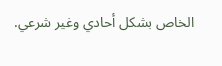الخاص بشكل أحادي وغير شرعي.